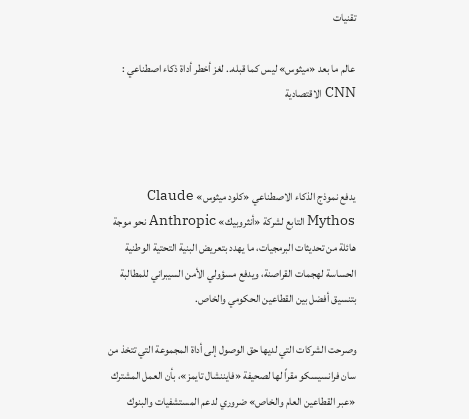تقنيات

عالم ما بعد «ميثوس» ليس كما قبله.. لغز أخطر أداة ذكاء اصطناعي : CNN الاقتصادية



يدفع نموذج الذكاء الاصطناعي «كلود ميثوس» Claude Mythos التابع لشركة «أنثروبيك» Anthropic نحو موجة هائلة من تحديثات البرمجيات، ما يهدد بتعريض البنية التحتية الوطنية الحساسة لهجمات القراصنة، ويدفع مسؤولي الأمن السيبراني للمطالبة بتنسيق أفضل بين القطاعين الحكومي والخاص.

وصرحت الشركات التي لديها حق الوصول إلى أداة المجموعة التي تتخذ من سان فرانسيسكو مقراً لها لصحيفة «فايننشال تايمز»، بأن العمل المشترك «عبر القطاعين العام والخاص» ضروري لدعم المستشفيات والبنوك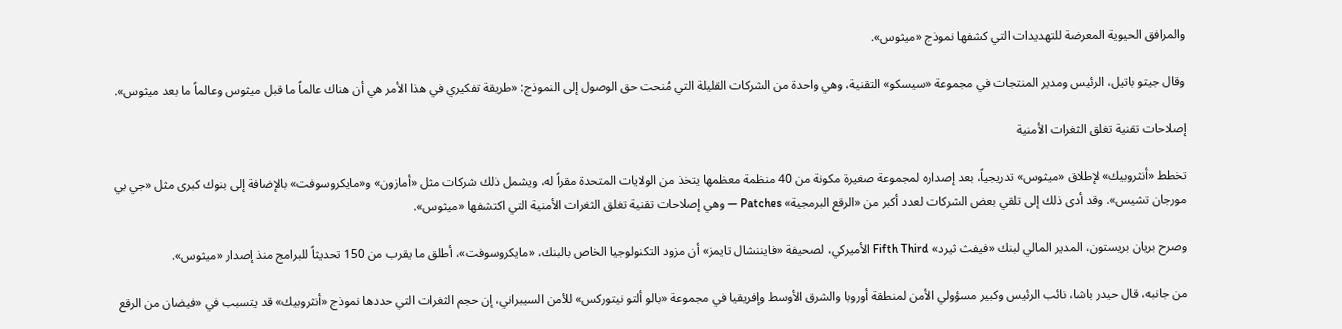والمرافق الحيوية المعرضة للتهديدات التي كشفها نموذج «ميثوس».

وقال جيتو باتيل، الرئيس ومدير المنتجات في مجموعة «سيسكو» التقنية، وهي واحدة من الشركات القليلة التي مُنحت حق الوصول إلى النموذج: «طريقة تفكيري في هذا الأمر هي أن هناك عالماً ما قبل ميثوس وعالماً ما بعد ميثوس».

إصلاحات تقنية تغلق الثغرات الأمنية

تخطط «أنثروبيك» لإطلاق «ميثوس» تدريجياً، بعد إصداره لمجموعة صغيرة مكونة من 40 منظمة معظمها يتخذ من الولايات المتحدة مقراً له، ويشمل ذلك شركات مثل «أمازون» و«مايكروسوفت» بالإضافة إلى بنوك كبرى مثل «جي بي مورجان تشيس». وقد أدى ذلك إلى تلقي بعض الشركات لعدد أكبر من «الرقع البرمجية» Patches — وهي إصلاحات تقنية تغلق الثغرات الأمنية التي اكتشفها «ميثوس».

وصرح بريان بريستون، المدير المالي لبنك «فيفث ثيرد» Fifth Third الأميركي، لصحيفة «فايننشال تايمز» أن مزود التكنولوجيا الخاص بالبنك، «مايكروسوفت»، أطلق ما يقرب من 150 تحديثاً للبرامج منذ إصدار «ميثوس».

من جانبه، قال حيدر باشا، نائب الرئيس وكبير مسؤولي الأمن لمنطقة أوروبا والشرق الأوسط وإفريقيا في مجموعة «بالو ألتو نيتوركس» للأمن السيبراني، إن حجم الثغرات التي حددها نموذج «أنثروبيك» قد يتسبب في «فيضان من الرقع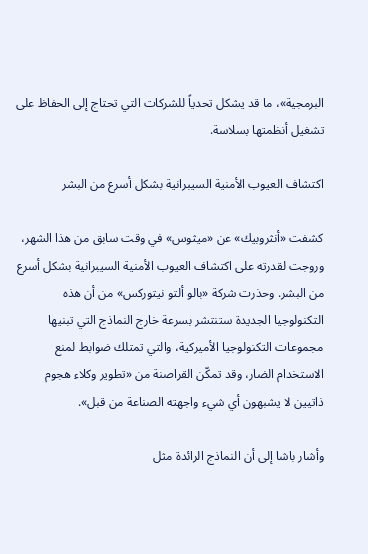البرمجية»، ما قد يشكل تحدياً للشركات التي تحتاج إلى الحفاظ على تشغيل أنظمتها بسلاسة.

اكتشاف العيوب الأمنية السيبرانية بشكل أسرع من البشر

كشفت «أنثروبيك» عن «ميثوس» في وقت سابق من هذا الشهر، وروجت لقدرته على اكتشاف العيوب الأمنية السيبرانية بشكل أسرع من البشر. وحذرت شركة «بالو ألتو نيتوركس» من أن هذه التكنولوجيا الجديدة ستنتشر بسرعة خارج النماذج التي تبنيها مجموعات التكنولوجيا الأميركية، والتي تمتلك ضوابط لمنع الاستخدام الضار، وقد تمكّن القراصنة من «تطوير وكلاء هجوم ذاتيين لا يشبهون أي شيء واجهته الصناعة من قبل».

وأشار باشا إلى أن النماذج الرائدة مثل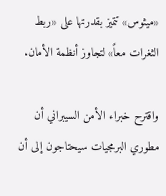«ميثوس» تتميز بقدرتها على «ربط الثغرات معاً» لتجاوز أنظمة الأمان.

واقترح خبراء الأمن السيبراني أن مطوري البرمجيات سيحتاجون إلى أن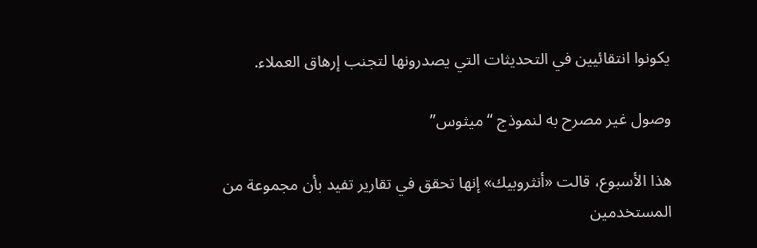يكونوا انتقائيين في التحديثات التي يصدرونها لتجنب إرهاق العملاء.

وصول غير مصرح به لنموذج “ميثوس”

هذا الأسبوع، قالت «أنثروبيك» إنها تحقق في تقارير تفيد بأن مجموعة من المستخدمين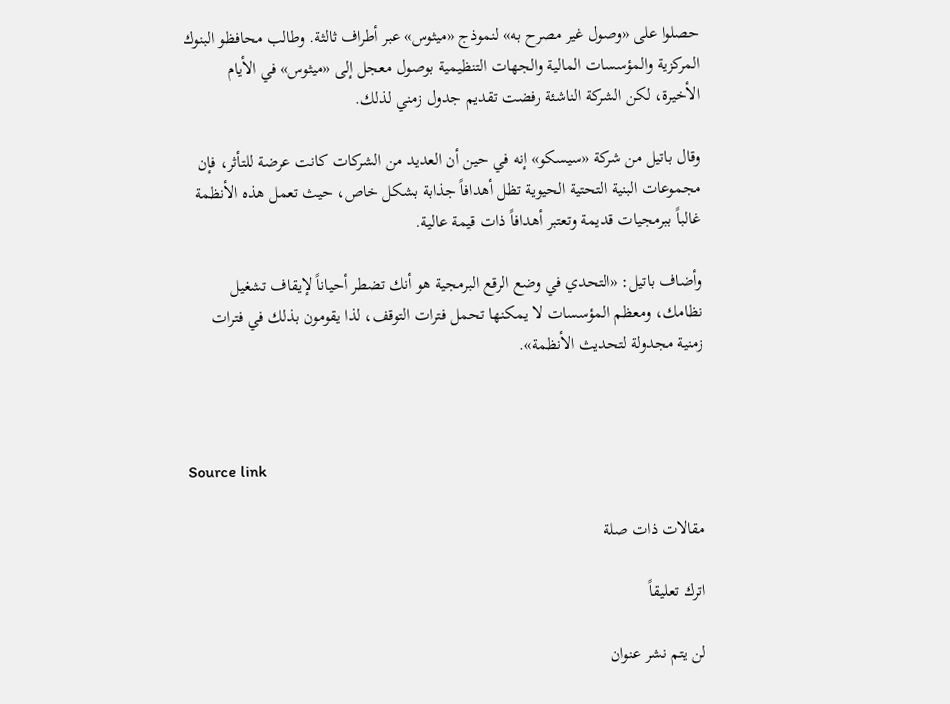حصلوا على «وصول غير مصرح به» لنموذج «ميثوس» عبر أطراف ثالثة. وطالب محافظو البنوك المركزية والمؤسسات المالية والجهات التنظيمية بوصول معجل إلى «ميثوس» في الأيام الأخيرة، لكن الشركة الناشئة رفضت تقديم جدول زمني لذلك.

وقال باتيل من شركة «سيسكو» إنه في حين أن العديد من الشركات كانت عرضة للتأثر، فإن مجموعات البنية التحتية الحيوية تظل أهدافاً جذابة بشكل خاص، حيث تعمل هذه الأنظمة غالباً ببرمجيات قديمة وتعتبر أهدافاً ذات قيمة عالية.

وأضاف باتيل: «التحدي في وضع الرقع البرمجية هو أنك تضطر أحياناً لإيقاف تشغيل نظامك، ومعظم المؤسسات لا يمكنها تحمل فترات التوقف، لذا يقومون بذلك في فترات زمنية مجدولة لتحديث الأنظمة».



Source link

مقالات ذات صلة

اترك تعليقاً

لن يتم نشر عنوان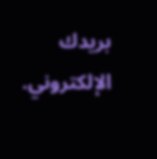بريدك الإلكتروني.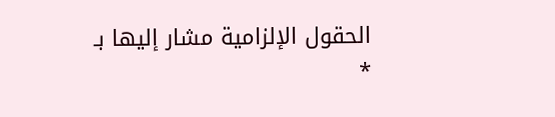الحقول الإلزامية مشار إليها بـ *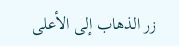زر الذهاب إلى الأعلى